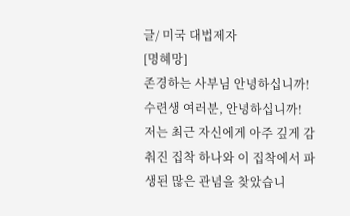글/ 미국 대법제자
[명혜망]
존경하는 사부님 안녕하십니까!
수련생 여러분, 안녕하십니까!
저는 최근 자신에게 아주 깊게 감춰진 집착 하나와 이 집착에서 파생된 많은 관념을 찾았습니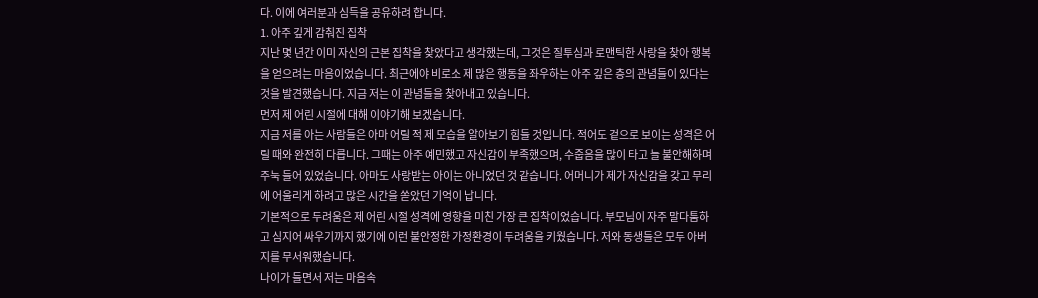다. 이에 여러분과 심득을 공유하려 합니다.
1. 아주 깊게 감춰진 집착
지난 몇 년간 이미 자신의 근본 집착을 찾았다고 생각했는데, 그것은 질투심과 로맨틱한 사랑을 찾아 행복을 얻으려는 마음이었습니다. 최근에야 비로소 제 많은 행동을 좌우하는 아주 깊은 층의 관념들이 있다는 것을 발견했습니다. 지금 저는 이 관념들을 찾아내고 있습니다.
먼저 제 어린 시절에 대해 이야기해 보겠습니다.
지금 저를 아는 사람들은 아마 어릴 적 제 모습을 알아보기 힘들 것입니다. 적어도 겉으로 보이는 성격은 어릴 때와 완전히 다릅니다. 그때는 아주 예민했고 자신감이 부족했으며, 수줍음을 많이 타고 늘 불안해하며 주눅 들어 있었습니다. 아마도 사랑받는 아이는 아니었던 것 같습니다. 어머니가 제가 자신감을 갖고 무리에 어울리게 하려고 많은 시간을 쏟았던 기억이 납니다.
기본적으로 두려움은 제 어린 시절 성격에 영향을 미친 가장 큰 집착이었습니다. 부모님이 자주 말다툼하고 심지어 싸우기까지 했기에 이런 불안정한 가정환경이 두려움을 키웠습니다. 저와 동생들은 모두 아버지를 무서워했습니다.
나이가 들면서 저는 마음속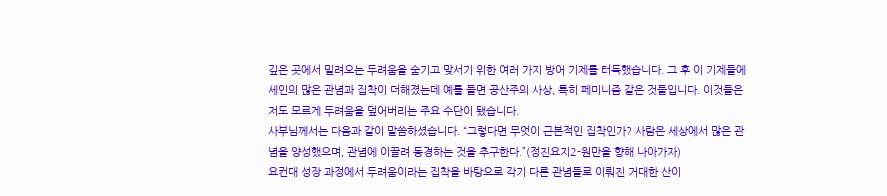깊은 곳에서 밀려오는 두려움을 숨기고 맞서기 위한 여러 가지 방어 기제를 터득했습니다. 그 후 이 기제들에 세인의 많은 관념과 집착이 더해졌는데 예를 들면 공산주의 사상, 특히 페미니즘 같은 것들입니다. 이것들은 저도 모르게 두려움을 덮어버리는 주요 수단이 됐습니다.
사부님께서는 다음과 같이 말씀하셨습니다. “그렇다면 무엇이 근본적인 집착인가? 사람은 세상에서 많은 관념을 양성했으며, 관념에 이끌려 동경하는 것을 추구한다.”(정진요지2-원만을 향해 나아가자)
요컨대 성장 과정에서 두려움이라는 집착을 바탕으로 각기 다른 관념들로 이뤄진 거대한 산이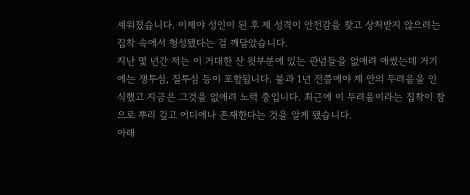세워졌습니다. 이제야 성인이 된 후 제 성격이 안전감을 찾고 상처받지 않으려는 집착 속에서 형성됐다는 걸 깨달았습니다.
지난 몇 년간 저는 이 거대한 산 윗부분에 있는 관념들을 없애려 애썼는데 거기에는 쟁투심, 질투심 등이 포함됩니다. 불과 1년 전쯤에야 제 안의 두려움을 인식했고 지금은 그것을 없애려 노력 중입니다. 최근에 이 두려움이라는 집착이 참으로 뿌리 깊고 어디에나 존재한다는 것을 알게 됐습니다.
아래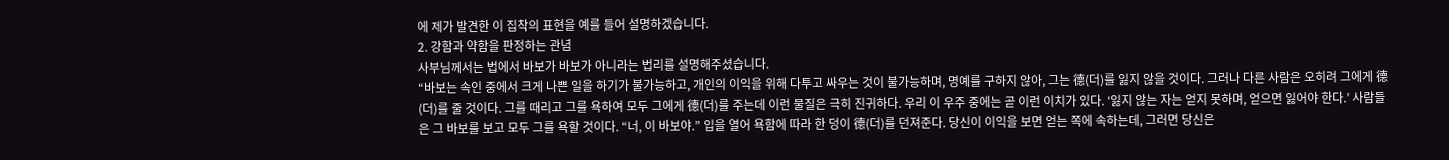에 제가 발견한 이 집착의 표현을 예를 들어 설명하겠습니다.
2. 강함과 약함을 판정하는 관념
사부님께서는 법에서 바보가 바보가 아니라는 법리를 설명해주셨습니다.
“바보는 속인 중에서 크게 나쁜 일을 하기가 불가능하고, 개인의 이익을 위해 다투고 싸우는 것이 불가능하며, 명예를 구하지 않아, 그는 德(더)를 잃지 않을 것이다. 그러나 다른 사람은 오히려 그에게 德(더)를 줄 것이다. 그를 때리고 그를 욕하여 모두 그에게 德(더)를 주는데 이런 물질은 극히 진귀하다. 우리 이 우주 중에는 곧 이런 이치가 있다. ‘잃지 않는 자는 얻지 못하며, 얻으면 잃어야 한다.’ 사람들은 그 바보를 보고 모두 그를 욕할 것이다. “너, 이 바보야.” 입을 열어 욕함에 따라 한 덩이 德(더)를 던져준다. 당신이 이익을 보면 얻는 쪽에 속하는데, 그러면 당신은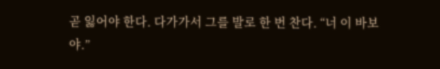곧 잃어야 한다. 다가가서 그를 발로 한 번 찬다. “너 이 바보야.”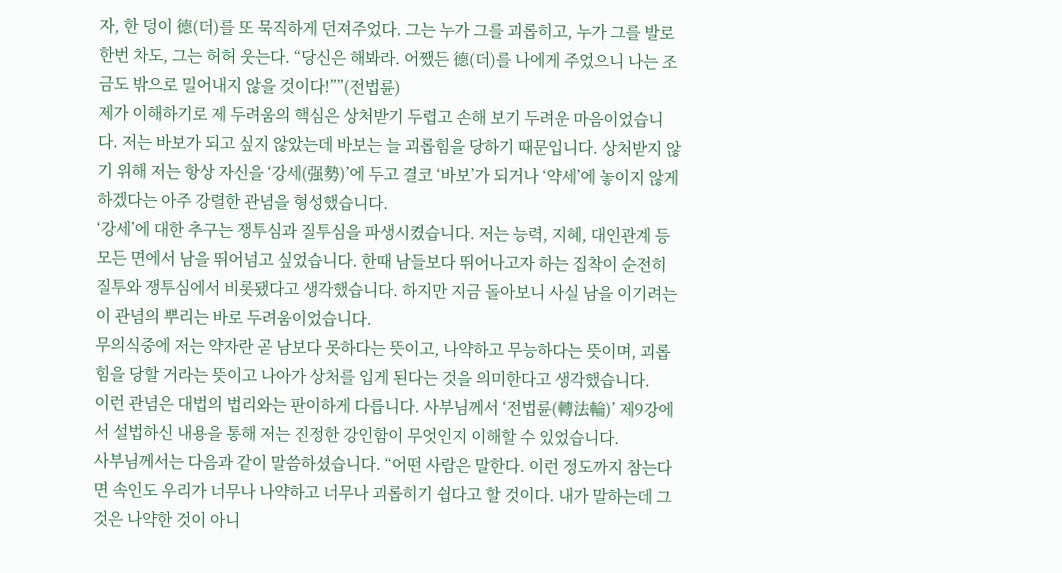자, 한 덩이 德(더)를 또 묵직하게 던져주었다. 그는 누가 그를 괴롭히고, 누가 그를 발로 한번 차도, 그는 허허 웃는다. “당신은 해봐라. 어쨌든 德(더)를 나에게 주었으니 나는 조금도 밖으로 밀어내지 않을 것이다!””(전법륜)
제가 이해하기로 제 두려움의 핵심은 상처받기 두렵고 손해 보기 두려운 마음이었습니다. 저는 바보가 되고 싶지 않았는데 바보는 늘 괴롭힘을 당하기 때문입니다. 상처받지 않기 위해 저는 항상 자신을 ‘강세(强勢)’에 두고 결코 ‘바보’가 되거나 ‘약세’에 놓이지 않게 하겠다는 아주 강렬한 관념을 형성했습니다.
‘강세’에 대한 추구는 쟁투심과 질투심을 파생시켰습니다. 저는 능력, 지혜, 대인관계 등 모든 면에서 남을 뛰어넘고 싶었습니다. 한때 남들보다 뛰어나고자 하는 집착이 순전히 질투와 쟁투심에서 비롯됐다고 생각했습니다. 하지만 지금 돌아보니 사실 남을 이기려는 이 관념의 뿌리는 바로 두려움이었습니다.
무의식중에 저는 약자란 곧 남보다 못하다는 뜻이고, 나약하고 무능하다는 뜻이며, 괴롭힘을 당할 거라는 뜻이고 나아가 상처를 입게 된다는 것을 의미한다고 생각했습니다.
이런 관념은 대법의 법리와는 판이하게 다릅니다. 사부님께서 ‘전법륜(轉法輪)’ 제9강에서 설법하신 내용을 통해 저는 진정한 강인함이 무엇인지 이해할 수 있었습니다.
사부님께서는 다음과 같이 말씀하셨습니다. “어떤 사람은 말한다. 이런 정도까지 참는다면 속인도 우리가 너무나 나약하고 너무나 괴롭히기 쉽다고 할 것이다. 내가 말하는데 그것은 나약한 것이 아니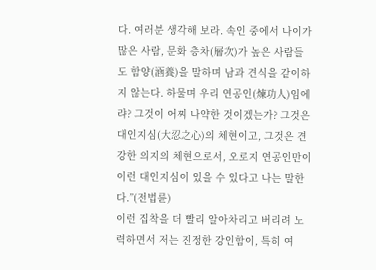다. 여러분 생각해 보라. 속인 중에서 나이가 많은 사람, 문화 층차(層次)가 높은 사람들도 함양(涵養)을 말하며 남과 견식을 같이하지 않는다. 하물며 우리 연공인(煉功人)임에랴? 그것이 어찌 나약한 것이겠는가? 그것은 대인지심(大忍之心)의 체현이고, 그것은 견강한 의지의 체현으로서, 오로지 연공인만이 이런 대인지심이 있을 수 있다고 나는 말한다.”(전법륜)
이런 집착을 더 빨리 알아차리고 버리려 노력하면서 저는 진정한 강인함이, 특히 여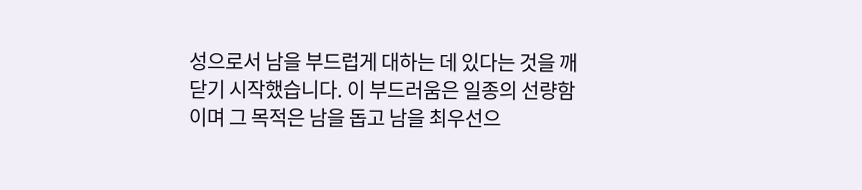성으로서 남을 부드럽게 대하는 데 있다는 것을 깨닫기 시작했습니다. 이 부드러움은 일종의 선량함이며 그 목적은 남을 돕고 남을 최우선으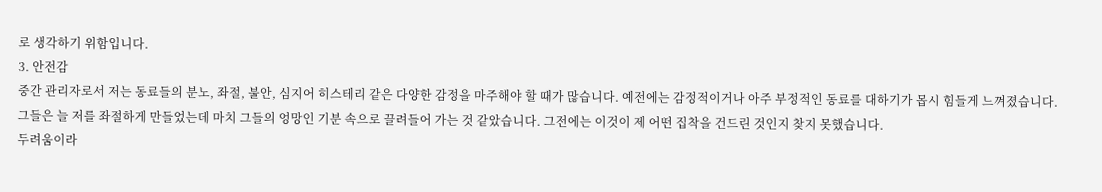로 생각하기 위함입니다.
3. 안전감
중간 관리자로서 저는 동료들의 분노, 좌절, 불안, 심지어 히스테리 같은 다양한 감정을 마주해야 할 때가 많습니다. 예전에는 감정적이거나 아주 부정적인 동료를 대하기가 몹시 힘들게 느껴졌습니다. 그들은 늘 저를 좌절하게 만들었는데 마치 그들의 엉망인 기분 속으로 끌려들어 가는 것 같았습니다. 그전에는 이것이 제 어떤 집착을 건드린 것인지 찾지 못했습니다.
두려움이라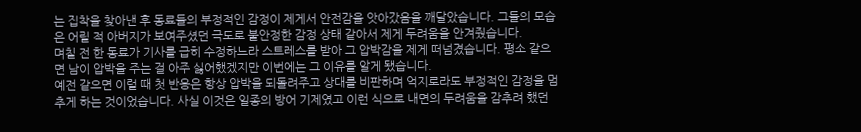는 집착을 찾아낸 후 동료들의 부정적인 감정이 제게서 안전감을 앗아갔음을 깨달았습니다. 그들의 모습은 어릴 적 아버지가 보여주셨던 극도로 불안정한 감정 상태 같아서 제게 두려움을 안겨줬습니다.
며칠 전 한 동료가 기사를 급히 수정하느라 스트레스를 받아 그 압박감을 제게 떠넘겼습니다. 평소 같으면 남이 압박을 주는 걸 아주 싫어했겠지만 이번에는 그 이유를 알게 됐습니다.
예전 같으면 이럴 때 첫 반응은 항상 압박을 되돌려주고 상대를 비판하며 억지로라도 부정적인 감정을 멈추게 하는 것이었습니다. 사실 이것은 일종의 방어 기제였고 이런 식으로 내면의 두려움을 감추려 했던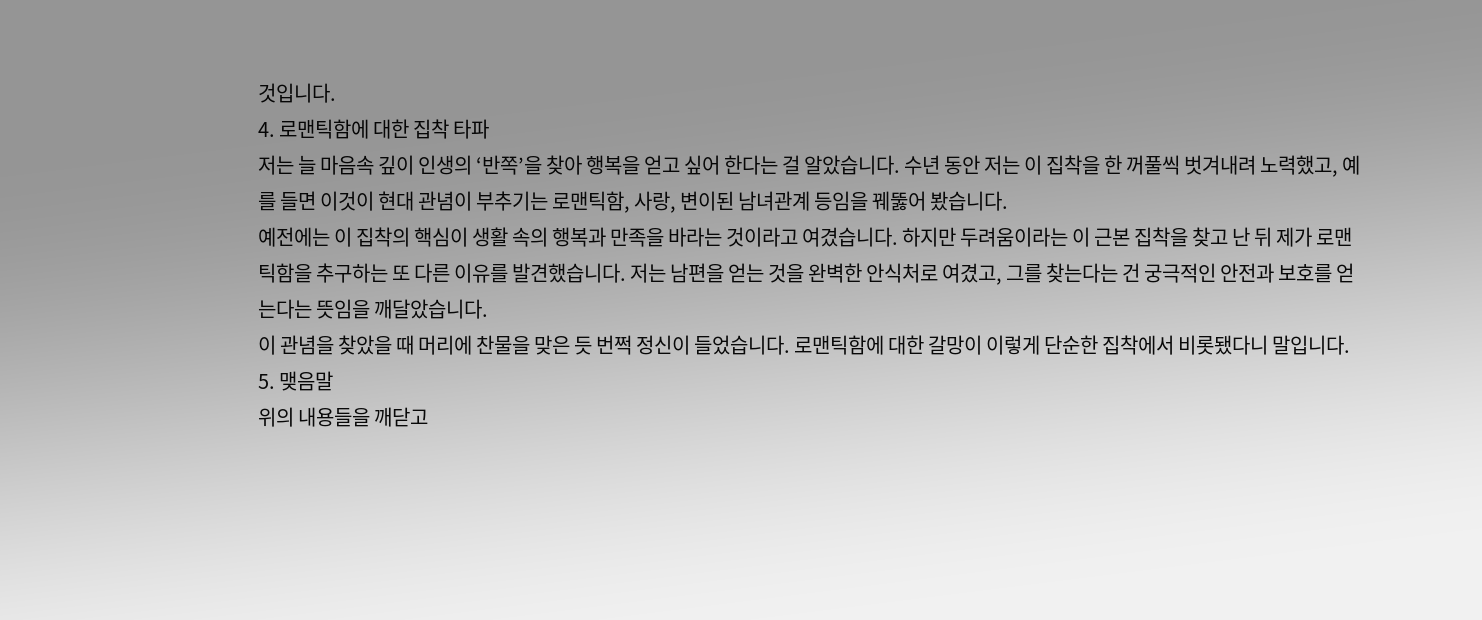것입니다.
4. 로맨틱함에 대한 집착 타파
저는 늘 마음속 깊이 인생의 ‘반쪽’을 찾아 행복을 얻고 싶어 한다는 걸 알았습니다. 수년 동안 저는 이 집착을 한 꺼풀씩 벗겨내려 노력했고, 예를 들면 이것이 현대 관념이 부추기는 로맨틱함, 사랑, 변이된 남녀관계 등임을 꿰뚫어 봤습니다.
예전에는 이 집착의 핵심이 생활 속의 행복과 만족을 바라는 것이라고 여겼습니다. 하지만 두려움이라는 이 근본 집착을 찾고 난 뒤 제가 로맨틱함을 추구하는 또 다른 이유를 발견했습니다. 저는 남편을 얻는 것을 완벽한 안식처로 여겼고, 그를 찾는다는 건 궁극적인 안전과 보호를 얻는다는 뜻임을 깨달았습니다.
이 관념을 찾았을 때 머리에 찬물을 맞은 듯 번쩍 정신이 들었습니다. 로맨틱함에 대한 갈망이 이렇게 단순한 집착에서 비롯됐다니 말입니다.
5. 맺음말
위의 내용들을 깨닫고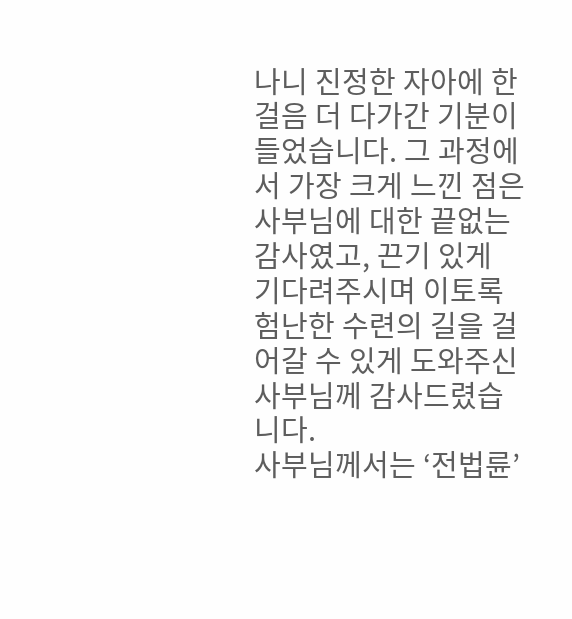나니 진정한 자아에 한 걸음 더 다가간 기분이 들었습니다. 그 과정에서 가장 크게 느낀 점은 사부님에 대한 끝없는 감사였고, 끈기 있게 기다려주시며 이토록 험난한 수련의 길을 걸어갈 수 있게 도와주신 사부님께 감사드렸습니다.
사부님께서는 ‘전법륜’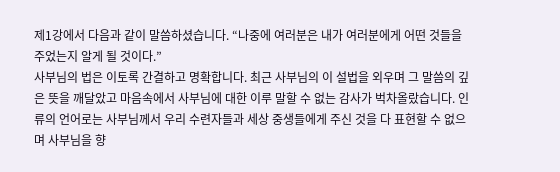제1강에서 다음과 같이 말씀하셨습니다. “나중에 여러분은 내가 여러분에게 어떤 것들을 주었는지 알게 될 것이다.”
사부님의 법은 이토록 간결하고 명확합니다. 최근 사부님의 이 설법을 외우며 그 말씀의 깊은 뜻을 깨달았고 마음속에서 사부님에 대한 이루 말할 수 없는 감사가 벅차올랐습니다. 인류의 언어로는 사부님께서 우리 수련자들과 세상 중생들에게 주신 것을 다 표현할 수 없으며 사부님을 향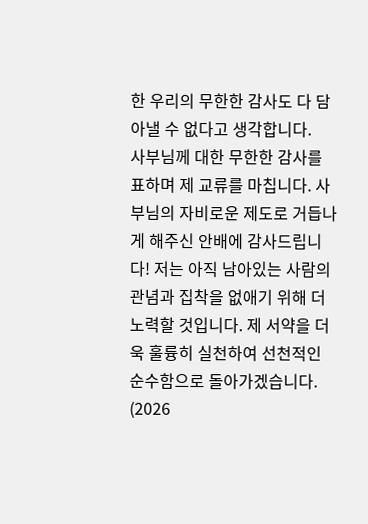한 우리의 무한한 감사도 다 담아낼 수 없다고 생각합니다.
사부님께 대한 무한한 감사를 표하며 제 교류를 마칩니다. 사부님의 자비로운 제도로 거듭나게 해주신 안배에 감사드립니다! 저는 아직 남아있는 사람의 관념과 집착을 없애기 위해 더 노력할 것입니다. 제 서약을 더욱 훌륭히 실천하여 선천적인 순수함으로 돌아가겠습니다.
(2026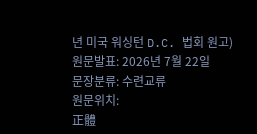년 미국 워싱턴 D.C. 법회 원고)
원문발표: 2026년 7월 22일
문장분류: 수련교류
원문위치:
正體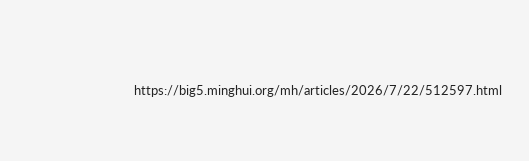https://big5.minghui.org/mh/articles/2026/7/22/512597.html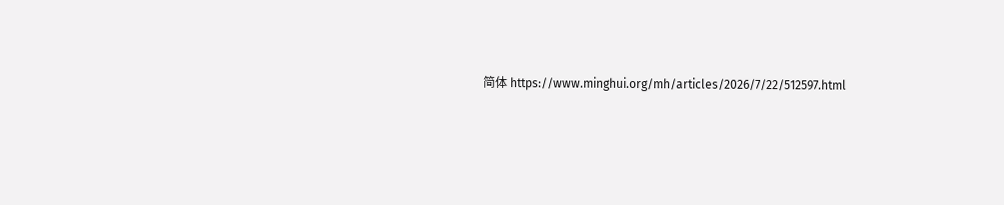简体 https://www.minghui.org/mh/articles/2026/7/22/512597.html